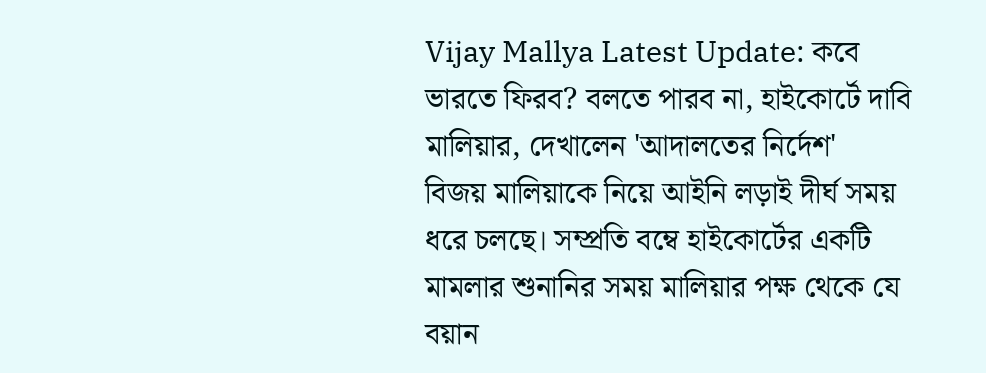Vijay Mallya Latest Update: কবে ভারতে ফিরব? বলতে পারব না, হাইকোর্টে দাবি মালিয়ার, দেখালেন 'আদালতের নির্দেশ'
বিজয় মালিয়াকে নিয়ে আইনি লড়াই দীর্ঘ সময় ধরে চলছে। সম্প্রতি বম্বে হাইকোর্টের একটি মামলার শুনানির সময় মালিয়ার পক্ষ থেকে যে বয়ান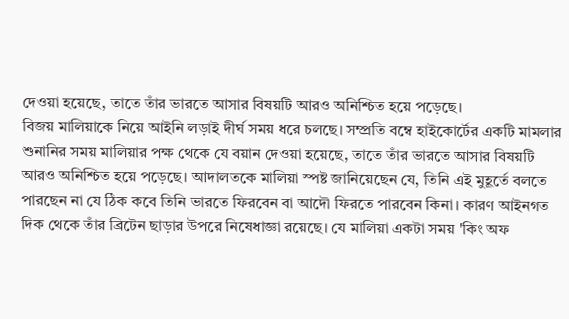দেওয়া হয়েছে, তাতে তাঁর ভারতে আসার বিষয়টি আরও অনিশ্চিত হয়ে পড়েছে।
বিজয় মালিয়াকে নিয়ে আইনি লড়াই দীর্ঘ সময় ধরে চলছে। সম্প্রতি বম্বে হাইকোর্টের একটি মামলার শুনানির সময় মালিয়ার পক্ষ থেকে যে বয়ান দেওয়া হয়েছে, তাতে তাঁর ভারতে আসার বিষয়টি আরও অনিশ্চিত হয়ে পড়েছে। আদালতকে মালিয়া স্পষ্ট জানিয়েছেন যে, তিনি এই মুহূর্তে বলতে পারছেন না যে ঠিক কবে তিনি ভারতে ফিরবেন বা আদৌ ফিরতে পারবেন কিনা। কারণ আইনগত দিক থেকে তাঁর ব্রিটেন ছাড়ার উপরে নিষেধাজ্ঞা রয়েছে। যে মালিয়া একটা সময় 'কিং অফ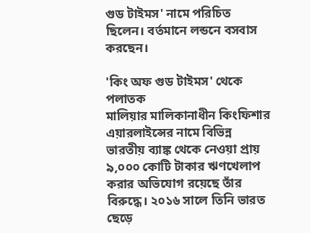গুড টাইমস' নামে পরিচিত ছিলেন। বর্তমানে লন্ডনে বসবাস করছেন।

'কিং অফ গুড টাইমস' থেকে পলাতক
মালিয়ার মালিকানাধীন কিংফিশার এয়ারলাইন্সের নামে বিভিন্ন ভারতীয় ব্যাঙ্ক থেকে নেওয়া প্রায় ৯,০০০ কোটি টাকার ঋণখেলাপ করার অভিযোগ রয়েছে তাঁর বিরুদ্ধে। ২০১৬ সালে তিনি ভারত ছেড়ে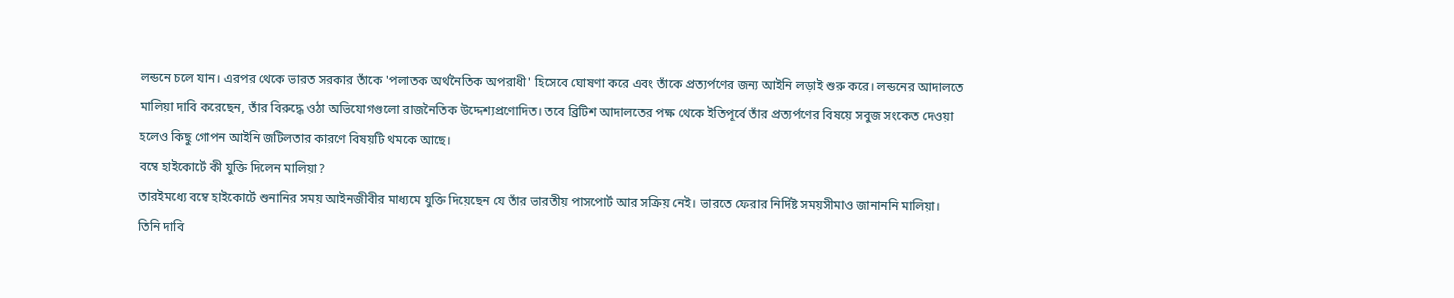লন্ডনে চলে যান। এরপর থেকে ভারত সরকার তাঁকে 'পলাতক অর্থনৈতিক অপরাধী' হিসেবে ঘোষণা করে এবং তাঁকে প্রত্যর্পণের জন্য আইনি লড়াই শুরু করে। লন্ডনের আদালতে মালিয়া দাবি করেছেন, তাঁর বিরুদ্ধে ওঠা অভিযোগগুলো রাজনৈতিক উদ্দেশ্যপ্রণোদিত। তবে ব্রিটিশ আদালতের পক্ষ থেকে ইতিপূর্বে তাঁর প্রত্যর্পণের বিষয়ে সবুজ সংকেত দেওয়া হলেও কিছু গোপন আইনি জটিলতার কারণে বিষয়টি থমকে আছে।
বম্বে হাইকোর্টে কী যুক্তি দিলেন মালিয়া?
তারইমধ্যে বম্বে হাইকোর্টে শুনানির সময় আইনজীবীর মাধ্যমে যুক্তি দিয়েছেন যে তাঁর ভারতীয় পাসপোর্ট আর সক্রিয় নেই। ভারতে ফেরার নির্দিষ্ট সময়সীমাও জানাননি মালিয়া। তিনি দাবি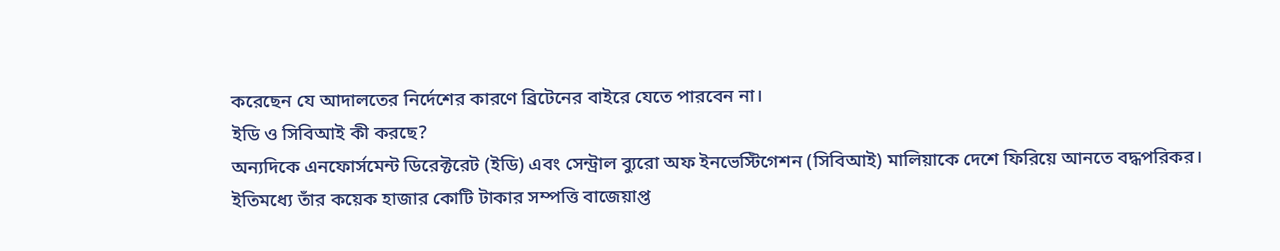করেছেন যে আদালতের নির্দেশের কারণে ব্রিটেনের বাইরে যেতে পারবেন না।
ইডি ও সিবিআই কী করছে?
অন্যদিকে এনফোর্সমেন্ট ডিরেক্টরেট (ইডি) এবং সেন্ট্রাল ব্যুরো অফ ইনভেস্টিগেশন (সিবিআই) মালিয়াকে দেশে ফিরিয়ে আনতে বদ্ধপরিকর। ইতিমধ্যে তাঁর কয়েক হাজার কোটি টাকার সম্পত্তি বাজেয়াপ্ত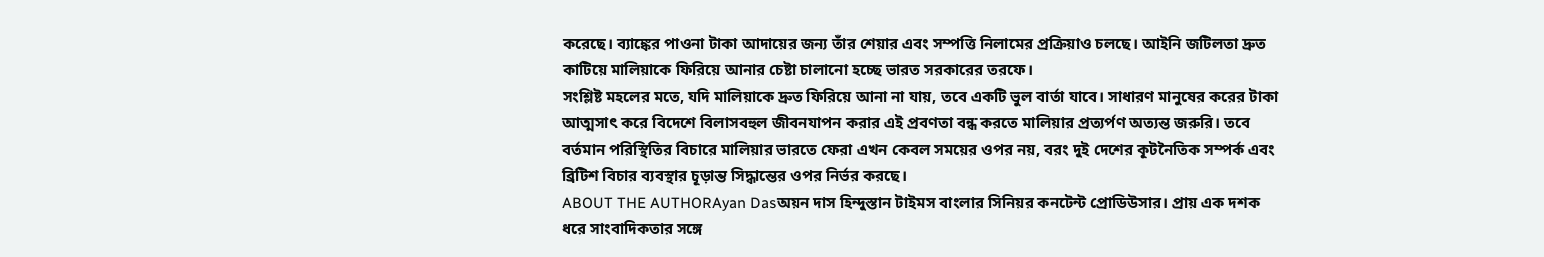করেছে। ব্যাঙ্কের পাওনা টাকা আদায়ের জন্য তাঁর শেয়ার এবং সম্পত্তি নিলামের প্রক্রিয়াও চলছে। আইনি জটিলতা দ্রুত কাটিয়ে মালিয়াকে ফিরিয়ে আনার চেষ্টা চালানো হচ্ছে ভারত সরকারের তরফে।
সংশ্লিষ্ট মহলের মতে, যদি মালিয়াকে দ্রুত ফিরিয়ে আনা না যায়, তবে একটি ভুল বার্তা যাবে। সাধারণ মানুষের করের টাকা আত্মসাৎ করে বিদেশে বিলাসবহুল জীবনযাপন করার এই প্রবণতা বন্ধ করতে মালিয়ার প্রত্যর্পণ অত্যন্ত জরুরি। তবে বর্তমান পরিস্থিতির বিচারে মালিয়ার ভারতে ফেরা এখন কেবল সময়ের ওপর নয়, বরং দুই দেশের কূটনৈতিক সম্পর্ক এবং ব্রিটিশ বিচার ব্যবস্থার চূড়ান্ত সিদ্ধান্তের ওপর নির্ভর করছে।
ABOUT THE AUTHORAyan Dasঅয়ন দাস হিন্দুস্তান টাইমস বাংলার সিনিয়র কনটেন্ট প্রোডিউসার। প্রায় এক দশক ধরে সাংবাদিকতার সঙ্গে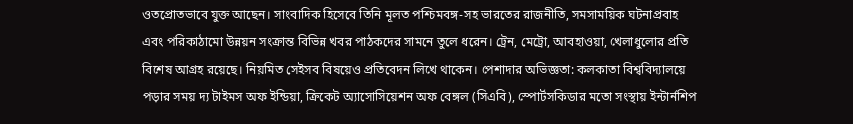ওতপ্রোতভাবে যুক্ত আছেন। সাংবাদিক হিসেবে তিনি মূলত পশ্চিমবঙ্গ-সহ ভারতের রাজনীতি, সমসাময়িক ঘটনাপ্রবাহ এবং পরিকাঠামো উন্নয়ন সংক্রান্ত বিভিন্ন খবর পাঠকদের সামনে তুলে ধরেন। ট্রেন, মেট্রো, আবহাওয়া, খেলাধুলোর প্রতি বিশেষ আগ্রহ রয়েছে। নিয়মিত সেইসব বিষয়েও প্রতিবেদন লিখে থাকেন। পেশাদার অভিজ্ঞতা: কলকাতা বিশ্ববিদ্যালয়ে পড়ার সময় দ্য টাইমস অফ ইন্ডিয়া, ক্রিকেট অ্যাসোসিয়েশন অফ বেঙ্গল (সিএবি), স্পোর্টসকিডার মতো সংস্থায় ইন্টার্নশিপ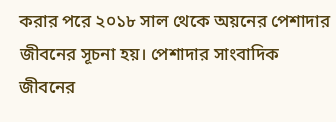করার পরে ২০১৮ সাল থেকে অয়নের পেশাদার জীবনের সূচনা হয়। পেশাদার সাংবাদিক জীবনের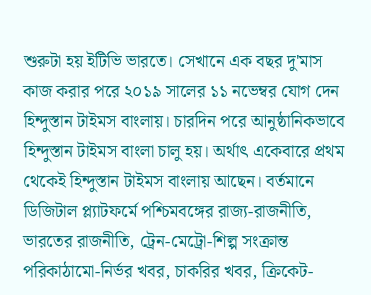শুরুটা হয় ইটিভি ভারতে। সেখানে এক বছর দু'মাস কাজ করার পরে ২০১৯ সালের ১১ নভেম্বর যোগ দেন হিন্দুস্তান টাইমস বাংলায়। চারদিন পরে আনুষ্ঠানিকভাবে হিন্দুস্তান টাইমস বাংলা চালু হয়। অর্থাৎ একেবারে প্রথম থেকেই হিন্দুস্তান টাইমস বাংলায় আছেন। বর্তমানে ডিজিটাল প্ল্যাটফর্মে পশ্চিমবঙ্গের রাজ্য-রাজনীতি, ভারতের রাজনীতি, ট্রেন-মেট্রো-শিল্প সংক্রান্ত পরিকাঠামো-নির্ভর খবর, চাকরির খবর, ক্রিকেট-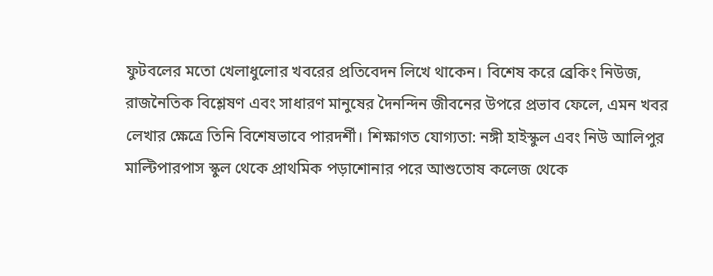ফুটবলের মতো খেলাধুলোর খবরের প্রতিবেদন লিখে থাকেন। বিশেষ করে ব্রেকিং নিউজ, রাজনৈতিক বিশ্লেষণ এবং সাধারণ মানুষের দৈনন্দিন জীবনের উপরে প্রভাব ফেলে, এমন খবর লেখার ক্ষেত্রে তিনি বিশেষভাবে পারদর্শী। শিক্ষাগত যোগ্যতা: নঙ্গী হাইস্কুল এবং নিউ আলিপুর মাল্টিপারপাস স্কুল থেকে প্রাথমিক পড়াশোনার পরে আশুতোষ কলেজ থেকে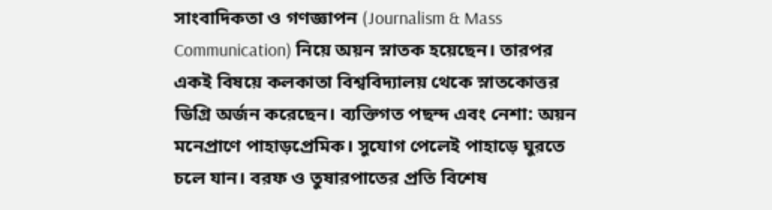সাংবাদিকতা ও গণজ্ঞাপন (Journalism & Mass Communication) নিয়ে অয়ন স্নাতক হয়েছেন। তারপর একই বিষয়ে কলকাতা বিশ্ববিদ্যালয় থেকে স্নাতকোত্তর ডিগ্রি অর্জন করেছেন। ব্যক্তিগত পছন্দ এবং নেশা: অয়ন মনেপ্রাণে পাহাড়প্রেমিক। সুযোগ পেলেই পাহাড়ে ঘুরতে চলে যান। বরফ ও তুষারপাতের প্রতি বিশেষ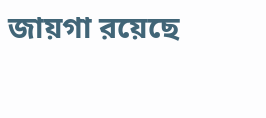জায়গা রয়েছে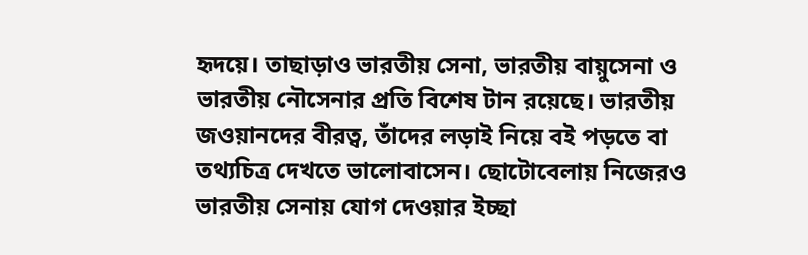হৃদয়ে। তাছাড়াও ভারতীয় সেনা, ভারতীয় বায়ুসেনা ও ভারতীয় নৌসেনার প্রতি বিশেষ টান রয়েছে। ভারতীয় জওয়ানদের বীরত্ব, তাঁদের লড়াই নিয়ে বই পড়তে বা তথ্যচিত্র দেখতে ভালোবাসেন। ছোটোবেলায় নিজেরও ভারতীয় সেনায় যোগ দেওয়ার ইচ্ছা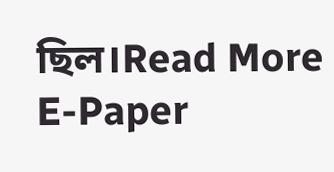ছিল।Read More
E-Paper